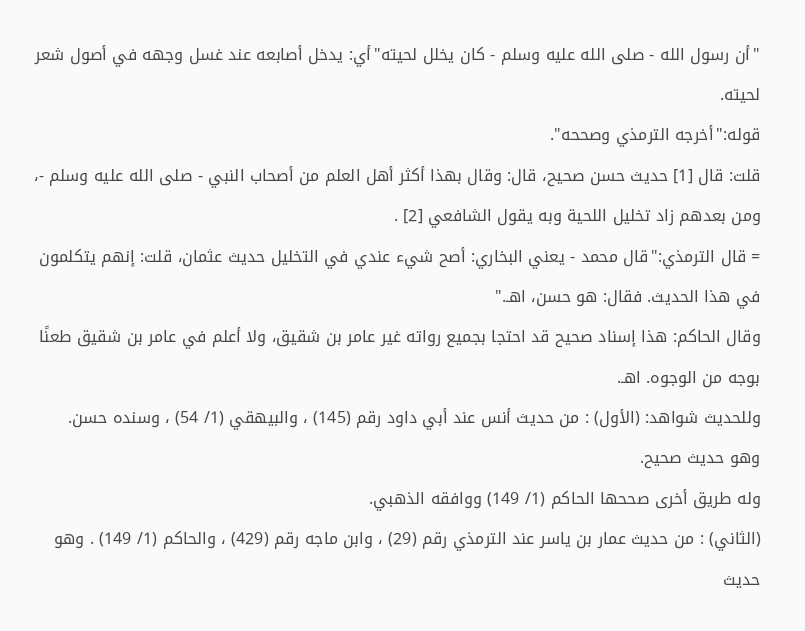"أن رسول الله - صلى الله عليه وسلم - كان يخلل لحيته"أي: يدخل أصابعه عند غسل وجهه في أصول شعر لحيته.
قوله:"أخرجه الترمذي وصححه".
قلت: قال [1] حديث حسن صحيح، قال: وقال بهذا أكثر أهل العلم من أصحاب النبي - صلى الله عليه وسلم -، ومن بعدهم زاد تخليل اللحية وبه يقول الشافعي [2] .
= قال الترمذي:"قال محمد - يعني البخاري: أصح شيء عندي في التخليل حديث عثمان، قلت: إنهم يتكلمون في هذا الحديث. فقال: هو حسن، اهـ."
وقال الحاكم: هذا إسناد صحيح قد احتجا بجميع رواته غير عامر بن شقيق، ولا أعلم في عامر بن شقيق طعنًا بوجه من الوجوه. اهـ.
وللحديث شواهد: (الأول) : من حديث أنس عند أبي داود رقم (145) ، والبيهقي (1/ 54) ، وسنده حسن.
وهو حديث صحيح.
وله طريق أخرى صححها الحاكم (1/ 149) ووافقه الذهبي.
(الثاني) : من حديث عمار بن ياسر عند الترمذي رقم (29) ، وابن ماجه رقم (429) ، والحاكم (1/ 149) . وهو حديث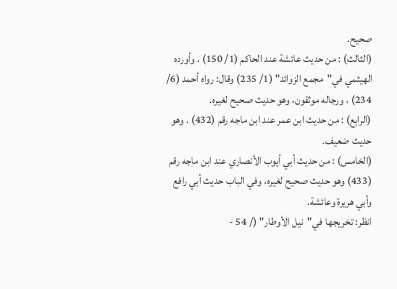صحيح.
(الثالث) : من حديث عائشة عند الحاكم (1/ 150) . وأورده الهيثمي في"مجمع الزوائد" (1/ 235) وقال: رواه أحمد (6/ 234) ، ورجاله موثقون، وهو حديث صحيح لغيره.
(الرابع) : من حديث ابن عمر عند ابن ماجه رقم (432) . وهو حديث ضعيف.
(الخامس) : من حديث أبي أيوب الأنصاري عند ابن ماجه رقم (433) وهو حديث صحيح لغيره، وفي الباب حديث أبي رافع وأبي هريرة وعائشة.
انظر: تخريجها في"نيل الأوطار" (/ 54 -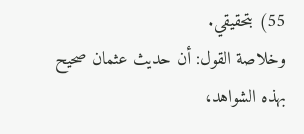55) بتحقيقي.
وخلاصة القول: أن حديث عثمان صحيح بهذه الشواهد،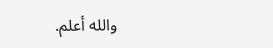والله أعلم.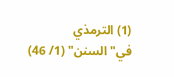(1) الترمذي في"السنن" (1/ 46)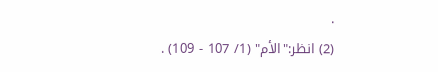.
(2) انظر:"الأم" (1/ 107 - 109) .